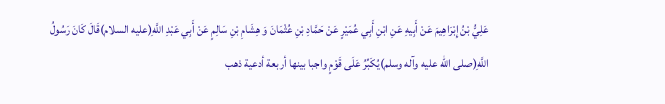عَلِيُّ بْنُ إِبْرَاهِيمَ عَنْ أَبِيهِ عَنِ ابْنِ أَبِي عُمَيْرٍ عَنْ حَمَّادِ بْنِ عُثْمَانَ وَ هِشَامِ بْنِ سَالِمٍ عَنْ أَبِي عَبْدِ اللَّهِ(عليه السلام)قَالَ كَانَ رَسُولُ اللَّهِ(صلى الله عليه وآله وسلم)يُكَبِّرُ عَلَى قَوْمٍ واجبا بينها أربعة أدعية ذهب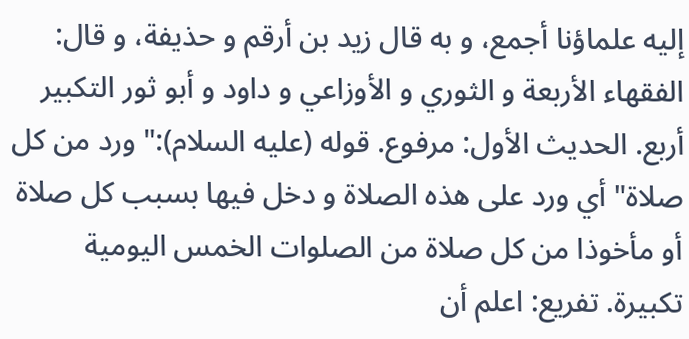إليه علماؤنا أجمع، و به قال زيد بن أرقم و حذيفة، و قال: الفقهاء الأربعة و الثوري و الأوزاعي و داود و أبو ثور التكبير أربع. الحديث الأول: مرفوع. قوله (عليه السلام):" ورد من كل صلاة" أي ورد على هذه الصلاة و دخل فيها بسبب كل صلاة أو مأخوذا من كل صلاة من الصلوات الخمس اليومية تكبيرة. تفريع: اعلم أن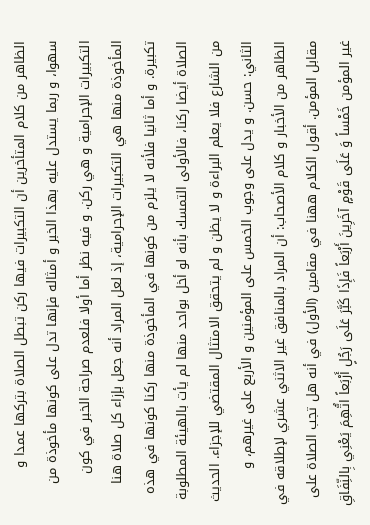الظاهر من كلام المتأخرين أن التكبيرات فيها ركن تبطل الصلاة بتركها عمدا و سهوا، و ربما يستدل عليه بهذا الخبر و أمثاله فإنها تدل على كونها مأخوذة من التكبيرات الإحرامية و هي ركن. و فيه نظر أما أولا فلعدم صراحة الخبر في كون المأخوذة منها هي التكبيرات الإحرامية، إذ لعل المراد أنه جعل بإزاء كل صلاة هنا تكبيرة. و أما ثانيا فلأنه لا يلزم من كونها في المأخوذة منها ركنا كونها في هذه الصلاة أيضا ركنا، فالأولى التمسك بأنه لو أخل بواحد منها لم يأت بالهيئة المطلوبة من الشارع فلا يعلم البراءة و لا يظن و لم يتحقق الامتثال المقتضي للإجزاء. الحديث الثاني: حسن. و يدل على وجوب الخمس على المؤمنين و الأربع على غيرهم، و الظاهر من الأخبار و كلام الأصحاب: أن المراد بالمنافق غير الاثني عشري لإطلاقه في مقابل المؤمن. أقول الكلام ههنا في مقامين (الأول) في أنه هل تجب الصلاة على غير المؤمن خَمْساً وَ عَلَى قَوْمٍ آخَرِينَ أَرْبَعاً فَإِذَا كَبَّرَ عَلَى رَجُلٍ أَرْبَعاً اتُّهِمَ يَعْنِي بِالنِّفَاقِ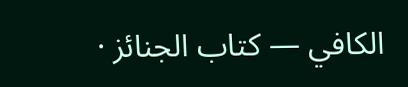الكافي — كتاب الجنائز ·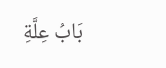بَابُ عِلَّةِ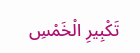تَكْبِيرِ الْخَمْسِ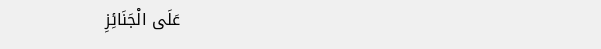عَلَى الْجَنَائِزِ